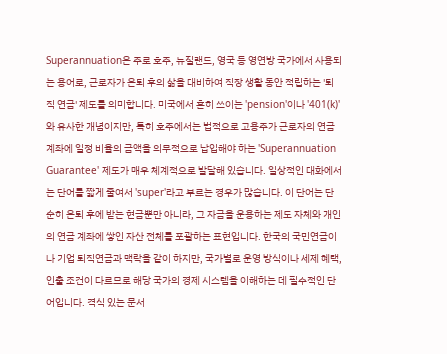Superannuation은 주로 호주, 뉴질랜드, 영국 등 영연방 국가에서 사용되는 용어로, 근로자가 은퇴 후의 삶을 대비하여 직장 생활 동안 적립하는 '퇴직 연금' 제도를 의미합니다. 미국에서 흔히 쓰이는 'pension'이나 '401(k)'와 유사한 개념이지만, 특히 호주에서는 법적으로 고용주가 근로자의 연금 계좌에 일정 비율의 금액을 의무적으로 납입해야 하는 'Superannuation Guarantee' 제도가 매우 체계적으로 발달해 있습니다. 일상적인 대화에서는 단어를 짧게 줄여서 'super'라고 부르는 경우가 많습니다. 이 단어는 단순히 은퇴 후에 받는 현금뿐만 아니라, 그 자금을 운용하는 제도 자체와 개인의 연금 계좌에 쌓인 자산 전체를 포괄하는 표현입니다. 한국의 국민연금이나 기업 퇴직연금과 맥락을 같이 하지만, 국가별로 운영 방식이나 세제 혜택, 인출 조건이 다르므로 해당 국가의 경제 시스템을 이해하는 데 필수적인 단어입니다. 격식 있는 문서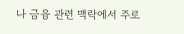나 금융 관련 맥락에서 주로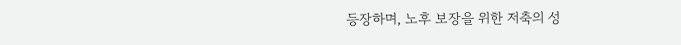등장하며, 노후 보장을 위한 저축의 성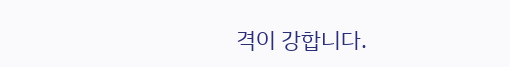격이 강합니다.